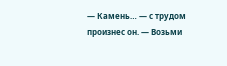— Камень… — с трудом произнес он. — Возьми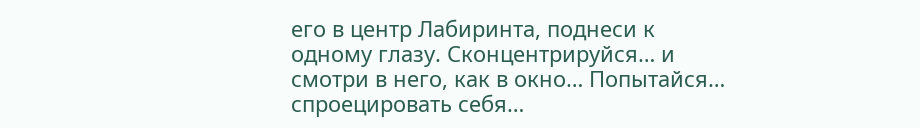его в центр Лабиринта, поднеси к одному глазу. Сконцентрируйся… и смотри в него, как в окно… Попытайся… спроецировать себя…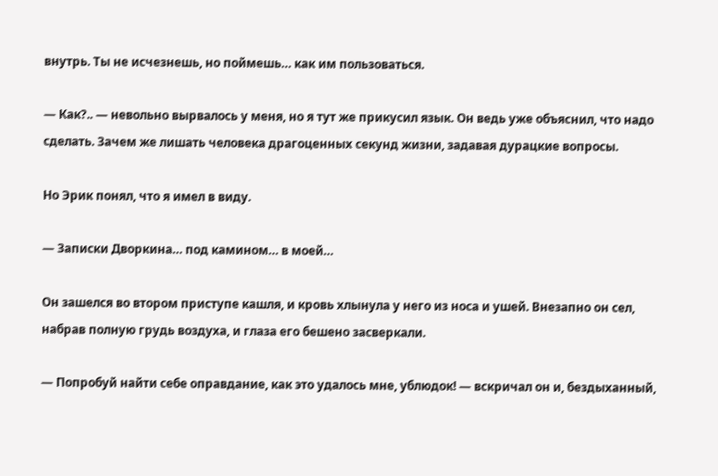внутрь. Ты не исчезнешь, но поймешь… как им пользоваться.

— Как?.. — невольно вырвалось у меня, но я тут же прикусил язык. Он ведь уже объяснил, что надо сделать. Зачем же лишать человека драгоценных секунд жизни, задавая дурацкие вопросы.

Но Эрик понял, что я имел в виду.

— Записки Дворкина… под камином… в моей…

Он зашелся во втором приступе кашля, и кровь хлынула у него из носа и ушей. Внезапно он сел, набрав полную грудь воздуха, и глаза его бешено засверкали.

— Попробуй найти себе оправдание, как это удалось мне, ублюдок! — вскричал он и, бездыханный,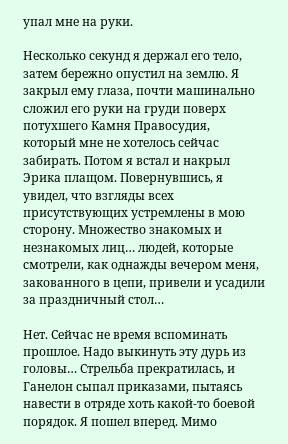упал мне на руки.

Несколько секунд я держал его тело, затем бережно опустил на землю. Я закрыл ему глаза, почти машинально сложил его руки на груди поверх потухшего Камня Правосудия, который мне не хотелось сейчас забирать. Потом я встал и накрыл Эрика плащом. Повернувшись, я увидел, что взгляды всех присутствующих устремлены в мою сторону. Множество знакомых и незнакомых лиц… людей, которые смотрели, как однажды вечером меня, закованного в цепи, привели и усадили за праздничный стол…

Нет. Сейчас не время вспоминать прошлое. Надо выкинуть эту дурь из головы… Стрельба прекратилась, и Ганелон сыпал приказами, пытаясь навести в отряде хоть какой-то боевой порядок. Я пошел вперед. Мимо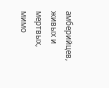амберийцев, живых и мертвых, мимо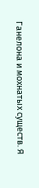Ганелона и мохнатых существ. Я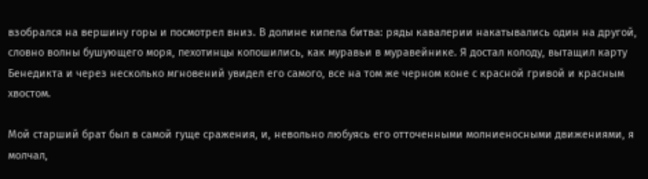взобрался на вершину горы и посмотрел вниз. В долине кипела битва: ряды кавалерии накатывались один на другой, словно волны бушующего моря, пехотинцы копошились, как муравьи в муравейнике. Я достал колоду, вытащил карту Бенедикта и через несколько мгновений увидел его самого, все на том же черном коне с красной гривой и красным хвостом.

Мой старший брат был в самой гуще сражения, и, невольно любуясь его отточенными молниеносными движениями, я молчал,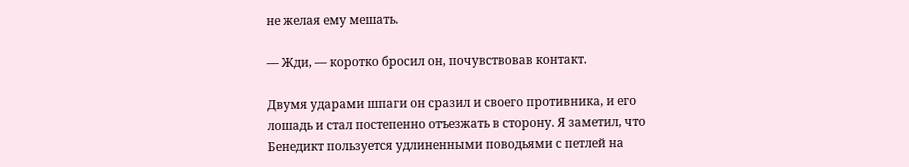не желая ему мешать.

— Жди, — коротко бросил он, почувствовав контакт.

Двумя ударами шпаги он сразил и своего противника, и его лошадь и стал постепенно отъезжать в сторону. Я заметил, что Бенедикт пользуется удлиненными поводьями с петлей на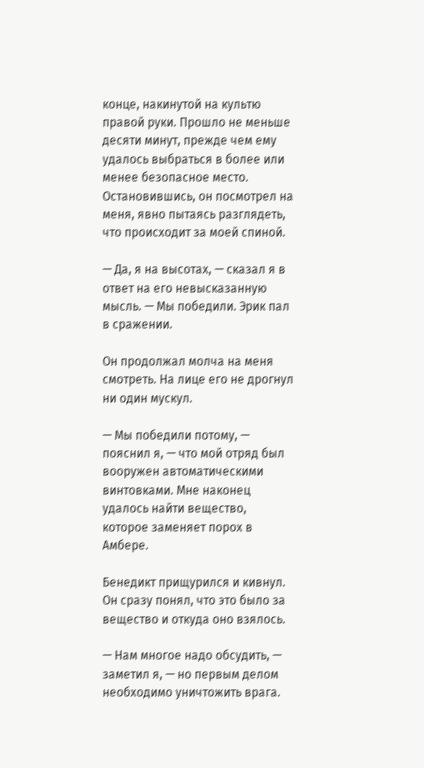конце, накинутой на культю правой руки. Прошло не меньше десяти минут, прежде чем ему удалось выбраться в более или менее безопасное место. Остановившись, он посмотрел на меня, явно пытаясь разглядеть, что происходит за моей спиной.

— Да, я на высотах, — сказал я в ответ на его невысказанную мысль. — Мы победили. Эрик пал в сражении.

Он продолжал молча на меня смотреть. На лице его не дрогнул ни один мускул.

— Мы победили потому, — пояснил я, — что мой отряд был вооружен автоматическими винтовками. Мне наконец удалось найти вещество, которое заменяет порох в Амбере.

Бенедикт прищурился и кивнул. Он сразу понял, что это было за вещество и откуда оно взялось.

— Нам многое надо обсудить, — заметил я, — но первым делом необходимо уничтожить врага.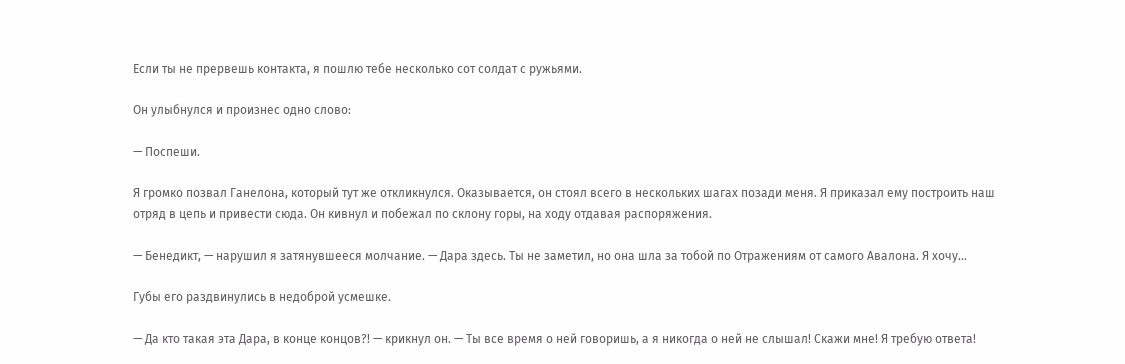Если ты не прервешь контакта, я пошлю тебе несколько сот солдат с ружьями.

Он улыбнулся и произнес одно слово:

— Поспеши.

Я громко позвал Ганелона, который тут же откликнулся. Оказывается, он стоял всего в нескольких шагах позади меня. Я приказал ему построить наш отряд в цепь и привести сюда. Он кивнул и побежал по склону горы, на ходу отдавая распоряжения.

— Бенедикт, — нарушил я затянувшееся молчание. — Дара здесь. Ты не заметил, но она шла за тобой по Отражениям от самого Авалона. Я хочу…

Губы его раздвинулись в недоброй усмешке.

— Да кто такая эта Дара, в конце концов?! — крикнул он. — Ты все время о ней говоришь, а я никогда о ней не слышал! Скажи мне! Я требую ответа!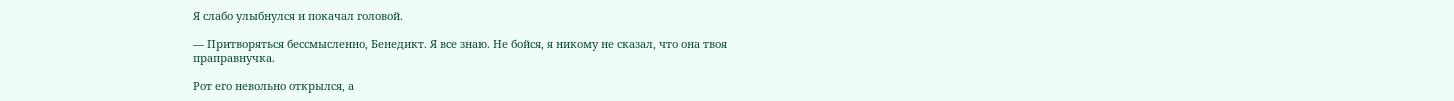Я слабо улыбнулся и покачал головой.

— Притворяться бессмысленно, Бенедикт. Я все знаю. Не бойся, я никому не сказал, что она твоя праправнучка.

Рот его невольно открылся, а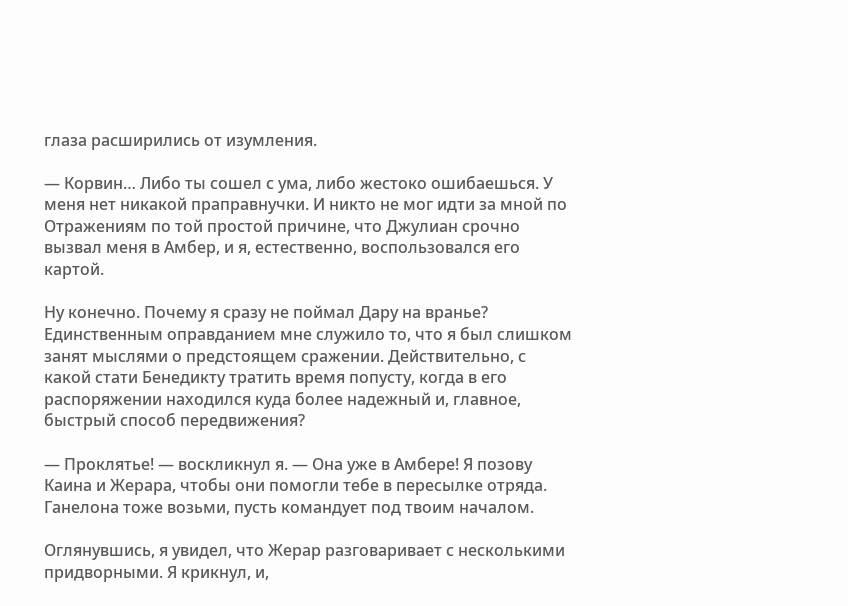глаза расширились от изумления.

— Корвин… Либо ты сошел с ума, либо жестоко ошибаешься. У меня нет никакой праправнучки. И никто не мог идти за мной по Отражениям по той простой причине, что Джулиан срочно вызвал меня в Амбер, и я, естественно, воспользовался его картой.

Ну конечно. Почему я сразу не поймал Дару на вранье? Единственным оправданием мне служило то, что я был слишком занят мыслями о предстоящем сражении. Действительно, с какой стати Бенедикту тратить время попусту, когда в его распоряжении находился куда более надежный и, главное, быстрый способ передвижения?

— Проклятье! — воскликнул я. — Она уже в Амбере! Я позову Каина и Жерара, чтобы они помогли тебе в пересылке отряда. Ганелона тоже возьми, пусть командует под твоим началом.

Оглянувшись, я увидел, что Жерар разговаривает с несколькими придворными. Я крикнул, и,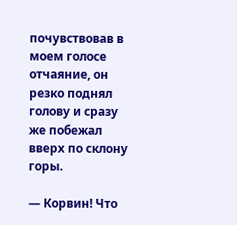почувствовав в моем голосе отчаяние, он резко поднял голову и сразу же побежал вверх по склону горы.

— Корвин! Что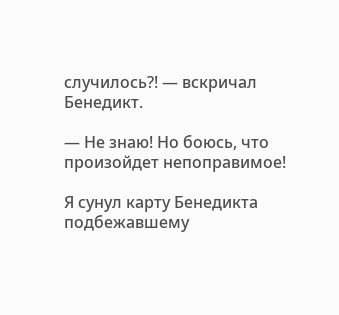случилось?! — вскричал Бенедикт.

— Не знаю! Но боюсь, что произойдет непоправимое!

Я сунул карту Бенедикта подбежавшему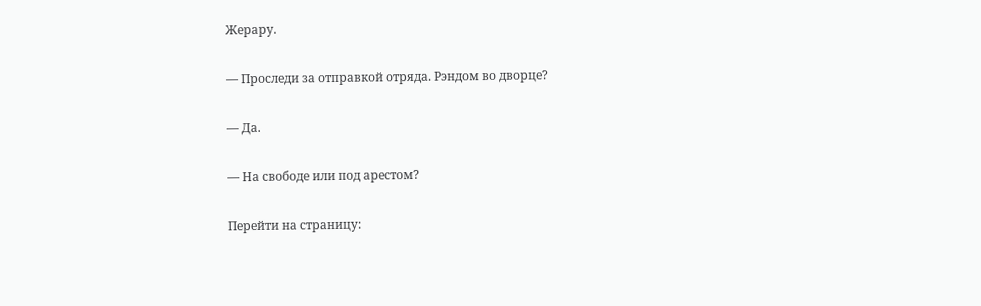Жерару.

— Проследи за отправкой отряда. Рэндом во дворце?

— Да.

— На свободе или под арестом?

Перейти на страницу: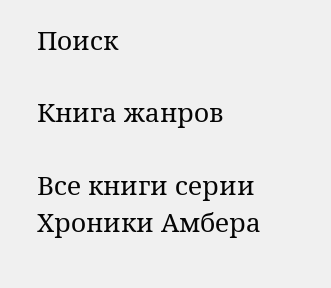Поиск

Книга жанров

Все книги серии Хроники Амбера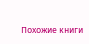Похожие книги